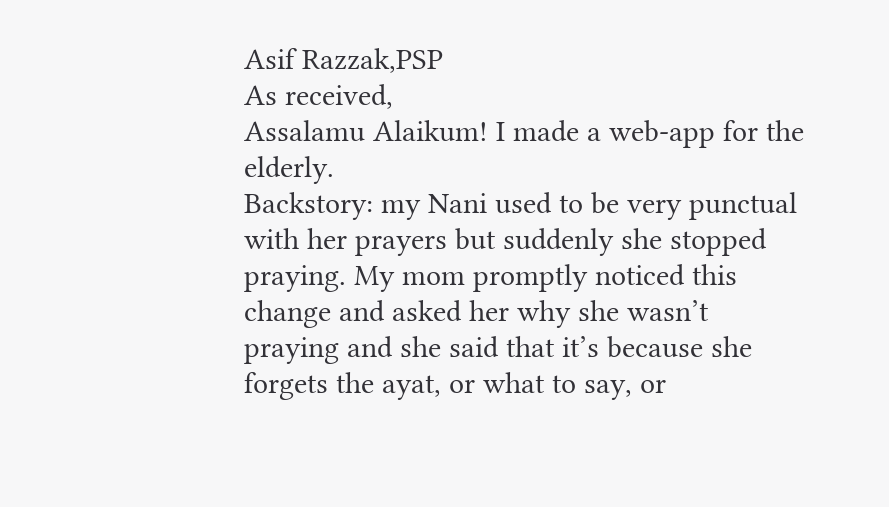Asif Razzak,PSP
As received,
Assalamu Alaikum! I made a web-app for the elderly.
Backstory: my Nani used to be very punctual with her prayers but suddenly she stopped praying. My mom promptly noticed this change and asked her why she wasn’t praying and she said that it’s because she forgets the ayat, or what to say, or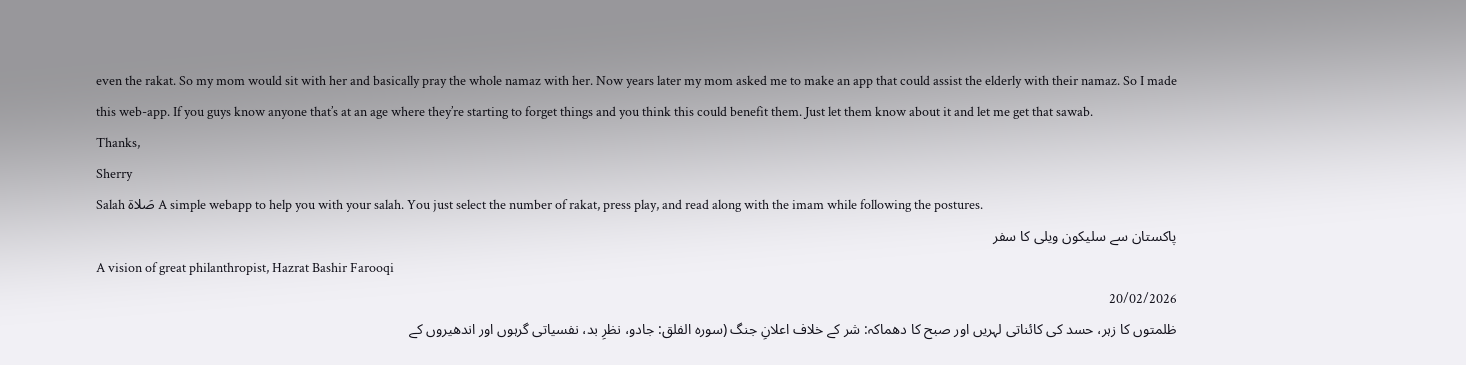even the rakat. So my mom would sit with her and basically pray the whole namaz with her. Now years later my mom asked me to make an app that could assist the elderly with their namaz. So I made this web-app. If you guys know anyone that’s at an age where they’re starting to forget things and you think this could benefit them. Just let them know about it and let me get that sawab.
Thanks,
Sherry
Salah صَلاة A simple webapp to help you with your salah. You just select the number of rakat, press play, and read along with the imam while following the postures.
پاکستان سے سلیکون ویلی کا سفر
A vision of great philanthropist, Hazrat Bashir Farooqi
20/02/2026
ظلمتوں کا زہر، حسد کی کائناتی لہریں اور صبح کا دھماکہ: شر کے خلاف اعلانِ جنگ (سورہ الفلق: جادو، نظرِ بد، نفسیاتی گرہوں اور اندھیروں کے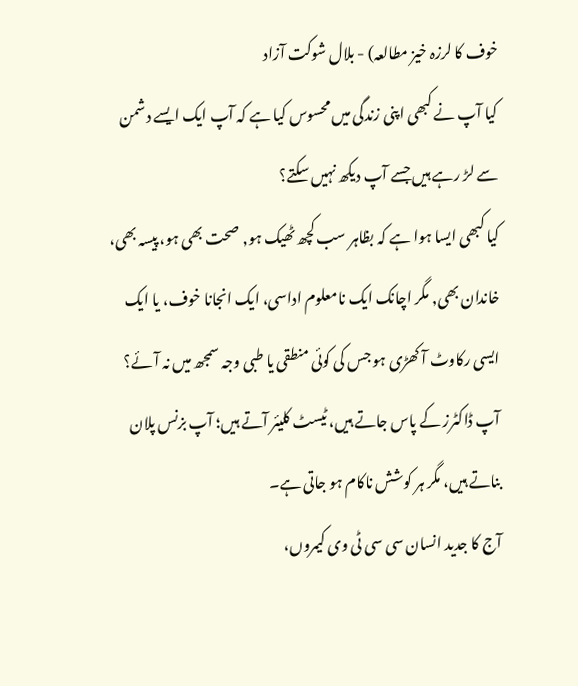خوف کا لرزہ خیز مطالعہ) - بلال شوکت آزاد
کیا آپ نے کبھی اپنی زندگی میں محسوس کیا ہے کہ آپ ایک ایسے دشمن سے لڑ رہے ہیں جسے آپ دیکھ نہیں سکتے؟
کیا کبھی ایسا ہوا ہے کہ بظاہر سب کچھ ٹھیک ہو, صحت بھی ہو، پیسہ بھی، خاندان بھی, مگر اچانک ایک نامعلوم اداسی، ایک انجانا خوف، یا ایک ایسی رکاوٹ آ کھڑی ہو جس کی کوئی منطقی یا طبی وجہ سمجھ میں نہ آئے؟
آپ ڈاکٹرز کے پاس جاتے ہیں، ٹیسٹ کلیئر آتے ہیں؛ آپ بزنس پلان بناتے ہیں، مگر ہر کوشش ناکام ہو جاتی ہے۔
آج کا جدید انسان سی سی ٹی وی کیمروں،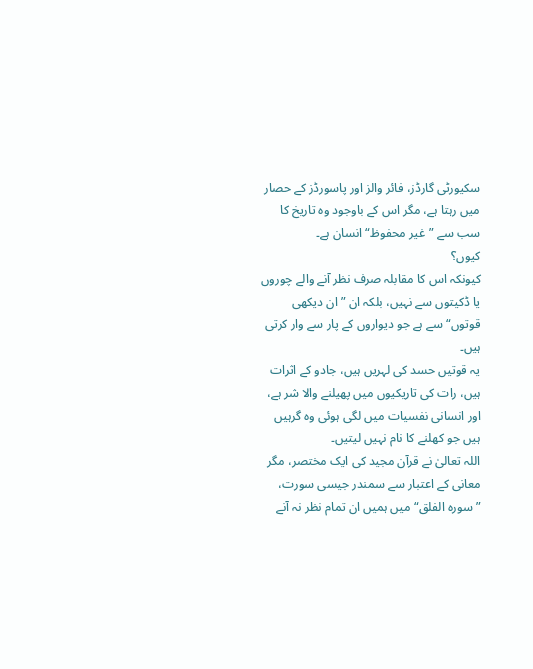سکیورٹی گارڈز، فائر والز اور پاسورڈز کے حصار میں رہتا ہے، مگر اس کے باوجود وہ تاریخ کا سب سے ”غیر محفوظ“ انسان ہے۔
کیوں؟
کیونکہ اس کا مقابلہ صرف نظر آنے والے چوروں یا ڈکیتوں سے نہیں، بلکہ ان ”ان دیکھی قوتوں“ سے ہے جو دیواروں کے پار سے وار کرتی ہیں۔
یہ قوتیں حسد کی لہریں ہیں، جادو کے اثرات ہیں، رات کی تاریکیوں میں پھیلنے والا شر ہے، اور انسانی نفسیات میں لگی ہوئی وہ گرہیں ہیں جو کھلنے کا نام نہیں لیتیں۔
اللہ تعالیٰ نے قرآن مجید کی ایک مختصر، مگر معانی کے اعتبار سے سمندر جیسی سورت، ”سورہ الفلق“ میں ہمیں ان تمام نظر نہ آنے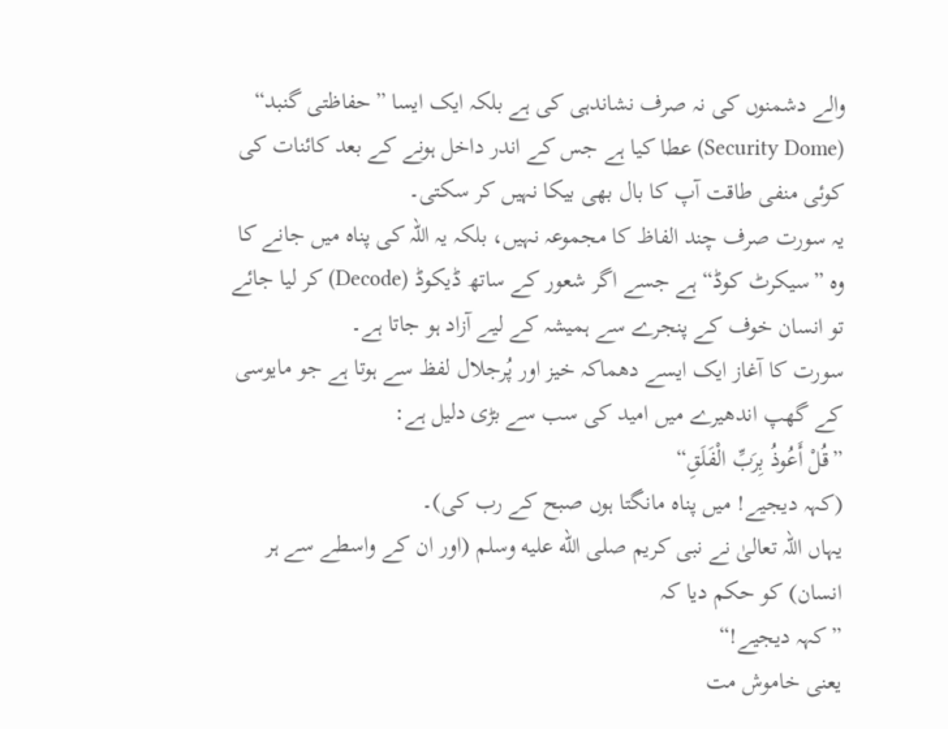والے دشمنوں کی نہ صرف نشاندہی کی ہے بلکہ ایک ایسا ”حفاظتی گنبد“ (Security Dome) عطا کیا ہے جس کے اندر داخل ہونے کے بعد کائنات کی کوئی منفی طاقت آپ کا بال بھی بیکا نہیں کر سکتی۔
یہ سورت صرف چند الفاظ کا مجموعہ نہیں، بلکہ یہ اللہ کی پناہ میں جانے کا وہ ”سیکرٹ کوڈ“ ہے جسے اگر شعور کے ساتھ ڈیکوڈ (Decode) کر لیا جائے تو انسان خوف کے پنجرے سے ہمیشہ کے لیے آزاد ہو جاتا ہے۔
سورت کا آغاز ایک ایسے دھماکہ خیز اور پُرجلال لفظ سے ہوتا ہے جو مایوسی کے گھپ اندھیرے میں امید کی سب سے بڑی دلیل ہے:
”قُلْ أَعُوذُ بِرَبِّ الْفَلَقِ“
(کہہ دیجیے! میں پناہ مانگتا ہوں صبح کے رب کی)۔
یہاں اللہ تعالیٰ نے نبی کریم صلى الله عليه وسلم (اور ان کے واسطے سے ہر انسان) کو حکم دیا کہ
”کہہ دیجیے!“
یعنی خاموش مت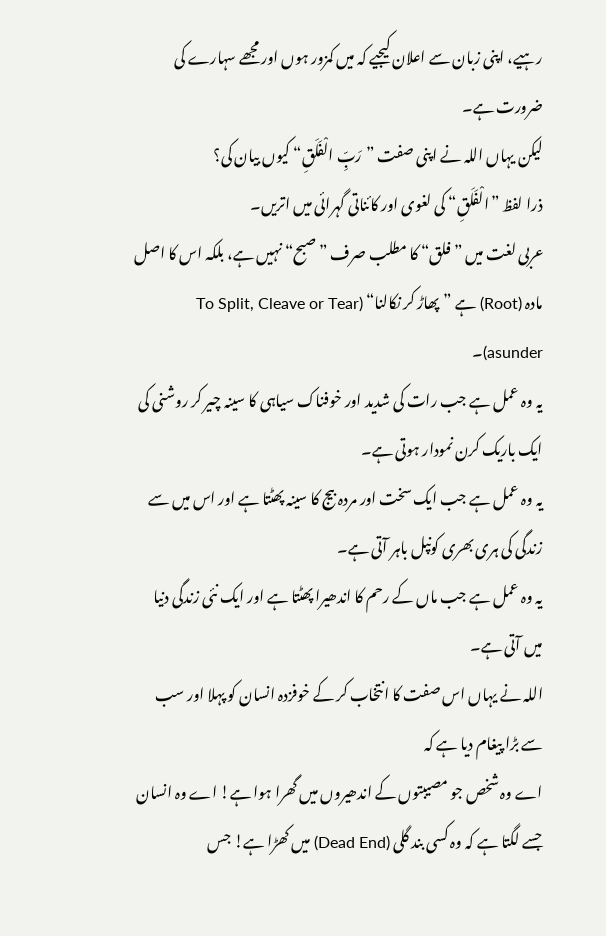رہیے، اپنی زبان سے اعلان کیجیے کہ میں کمزور ہوں اور مجھے سہارے کی ضرورت ہے۔
لیکن یہاں اللہ نے اپنی صفت ”رَبِّ الْفَلَقِ“ کیوں بیان کی؟
ذرا لفظ ”الْفَلَقِ“ کی لغوی اور کائناتی گہرائی میں اتریں۔
عربی لغت میں ”فلق“ کا مطلب صرف ”صبح“ نہیں ہے، بلکہ اس کا اصل مادہ (Root) ہے ”پھاڑ کر نکالنا“ (To Split, Cleave or Tear asunder)۔
یہ وہ عمل ہے جب رات کی شدید اور خوفناک سیاہی کا سینہ چیر کر روشنی کی ایک باریک کرن نمودار ہوتی ہے۔
یہ وہ عمل ہے جب ایک سخت اور مردہ بیج کا سینہ پھٹتا ہے اور اس میں سے زندگی کی ہری بھری کونپل باہر آتی ہے۔
یہ وہ عمل ہے جب ماں کے رحم کا اندھیرا پھٹتا ہے اور ایک نئی زندگی دنیا میں آتی ہے۔
اللہ نے یہاں اس صفت کا انتخاب کر کے خوفزدہ انسان کو پہلا اور سب سے بڑا پیغام دیا ہے کہ
اے وہ شخص جو مصیبتوں کے اندھیروں میں گھرا ہوا ہے! اے وہ انسان جسے لگتا ہے کہ وہ کسی بند گلی (Dead End) میں کھڑا ہے! جس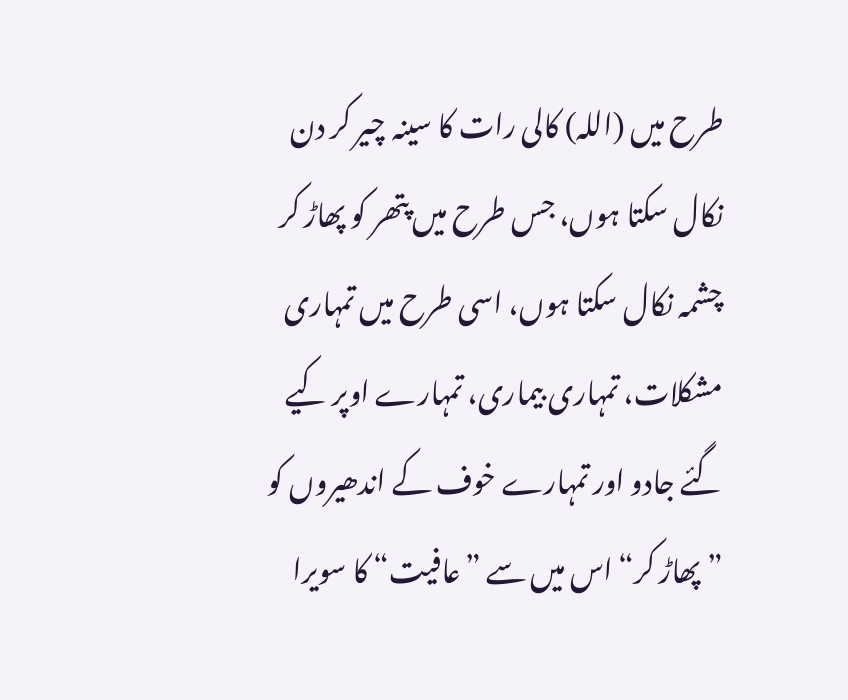طرح میں (اللہ) کالی رات کا سینہ چیر کر دن نکال سکتا ہوں، جس طرح میں پتھر کو پھاڑ کر چشمہ نکال سکتا ہوں، اسی طرح میں تمہاری مشکلات، تمہاری بیماری، تمہارے اوپر کیے گئے جادو اور تمہارے خوف کے اندھیروں کو ”پھاڑ کر“ اس میں سے ”عافیت“ کا سویرا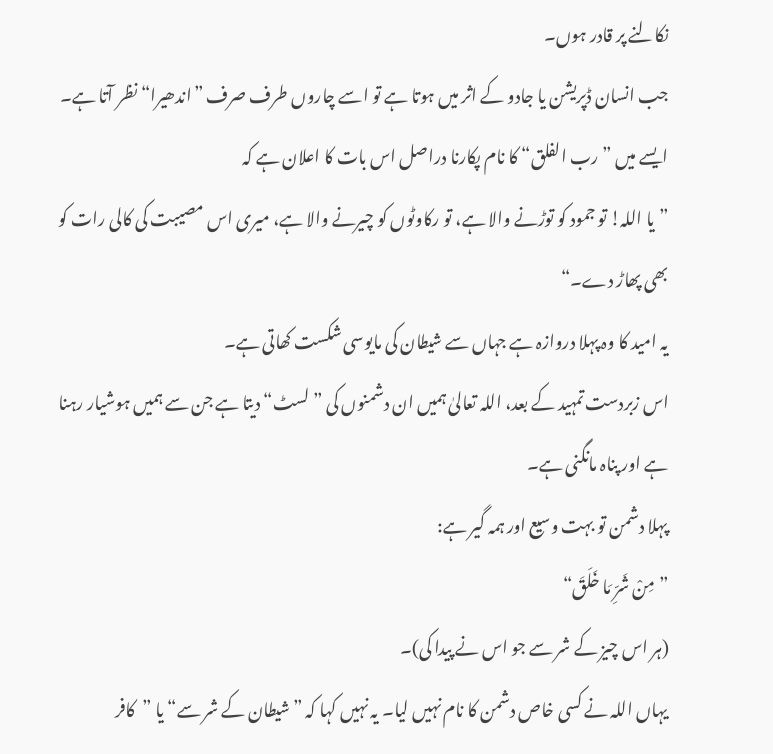نکالنے پر قادر ہوں۔
جب انسان ڈپریشن یا جادو کے اثر میں ہوتا ہے تو اسے چاروں طرف صرف ”اندھیرا“ نظر آتا ہے۔ ایسے میں ”رب الفلق“ کا نام پکارنا دراصل اس بات کا اعلان ہے کہ
”یا اللہ! تو جمود کو توڑنے والا ہے، تو رکاوٹوں کو چیرنے والا ہے، میری اس مصیبت کی کالی رات کو بھی پھاڑ دے۔“
یہ امید کا وہ پہلا دروازہ ہے جہاں سے شیطان کی مایوسی شکست کھاتی ہے۔
اس زبردست تمہید کے بعد، اللہ تعالیٰ ہمیں ان دشمنوں کی ”لسٹ“ دیتا ہے جن سے ہمیں ہوشیار رہنا ہے اور پناہ مانگنی ہے۔
پہلا دشمن تو بہت وسیع اور ہمہ گیر ہے:
”مِنْ شَرِّ مَا خَلَقَ“
(ہر اس چیز کے شر سے جو اس نے پیدا کی)۔
یہاں اللہ نے کسی خاص دشمن کا نام نہیں لیا۔ یہ نہیں کہا کہ ”شیطان کے شر سے“ یا ”کافر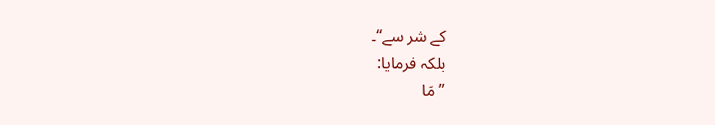کے شر سے“۔
بلکہ فرمایا:
”مَا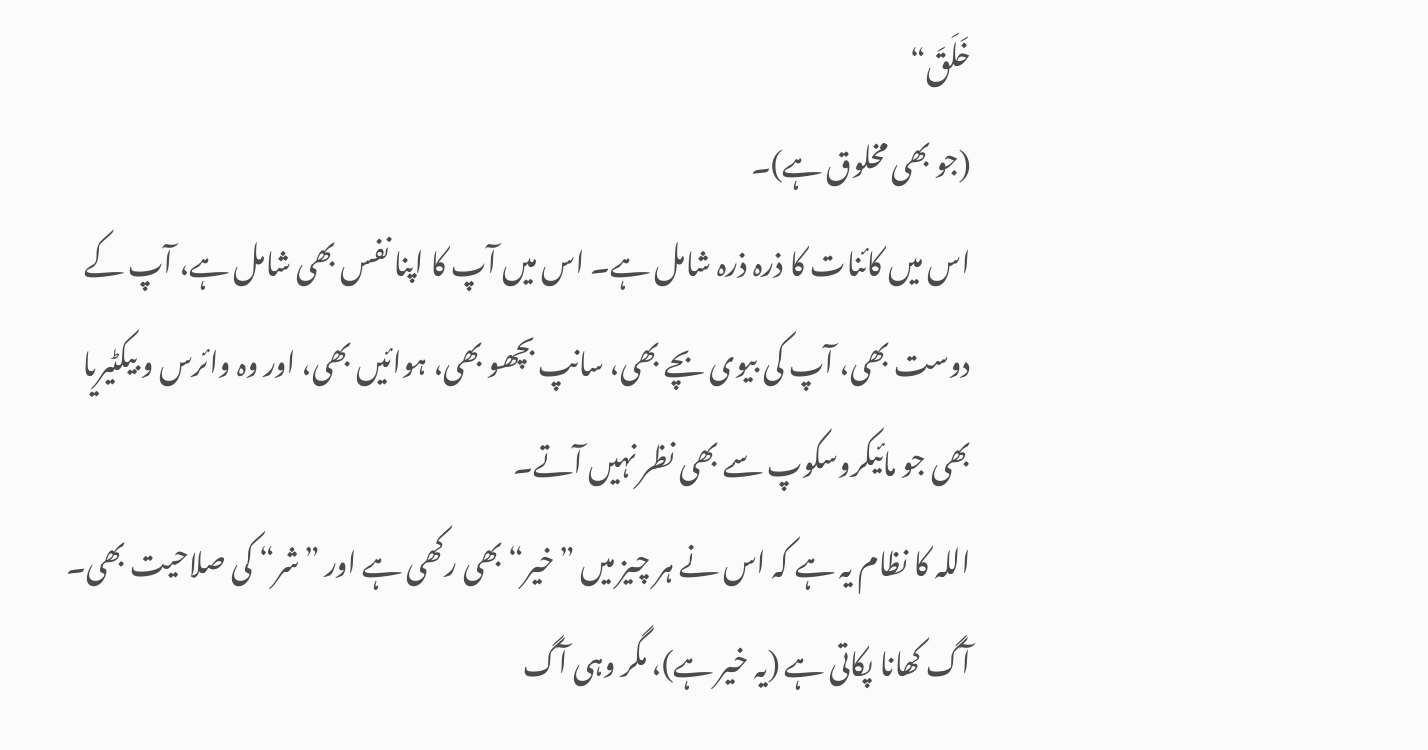خَلَقَ“
(جو بھی مخلوق ہے)۔
اس میں کائنات کا ذرہ ذرہ شامل ہے۔ اس میں آپ کا اپنا نفس بھی شامل ہے، آپ کے دوست بھی، آپ کی بیوی بچے بھی، سانپ بچھو بھی، ہوائیں بھی، اور وہ وائرس و بیکٹیریا بھی جو مائیکروسکوپ سے بھی نظر نہیں آتے۔
اللہ کا نظام یہ ہے کہ اس نے ہر چیز میں ”خیر“ بھی رکھی ہے اور ”شر“ کی صلاحیت بھی۔
آگ کھانا پکاتی ہے (یہ خیر ہے)، مگر وہی آگ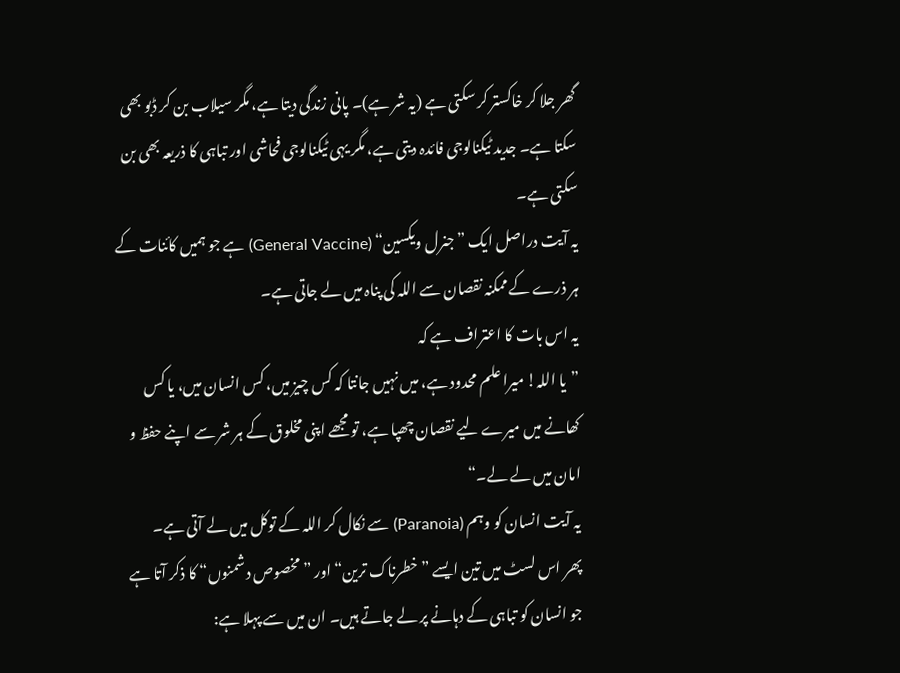گھر جلا کر خاکستر کر سکتی ہے (یہ شر ہے)۔ پانی زندگی دیتا ہے، مگر سیلاب بن کر ڈبو بھی سکتا ہے۔ جدید ٹیکنالوجی فائدہ دیتی ہے، مگر یہی ٹیکنالوجی فحاشی اور تباہی کا ذریعہ بھی بن سکتی ہے۔
یہ آیت دراصل ایک ”جنرل ویکسین“ (General Vaccine) ہے جو ہمیں کائنات کے ہر ذرے کے ممکنہ نقصان سے اللہ کی پناہ میں لے جاتی ہے۔
یہ اس بات کا اعتراف ہے کہ
”یا اللہ! میرا علم محدود ہے، میں نہیں جانتا کہ کس چیز میں، کس انسان میں، یا کس کھانے میں میرے لیے نقصان چھپا ہے، تو مجھے اپنی مخلوق کے ہر شر سے اپنے حفظ و امان میں لے لے۔“
یہ آیت انسان کو وہم (Paranoia) سے نکال کر اللہ کے توکل میں لے آتی ہے۔
پھر اس لسٹ میں تین ایسے ”خطرناک ترین“ اور ”مخصوص دشمنوں“ کا ذکر آتا ہے جو انسان کو تباہی کے دہانے پر لے جاتے ہیں۔ ان میں سے پہلا ہے: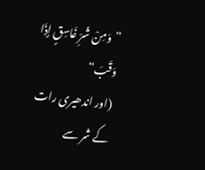”وَمِنْ شَرِّ غَاسِقٍ إِذَا وَقَبَ“
(اور اندھیری رات کے شر سے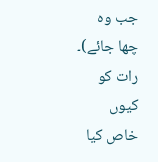جب وہ چھا جائے)۔
رات کو کیوں خاص کیا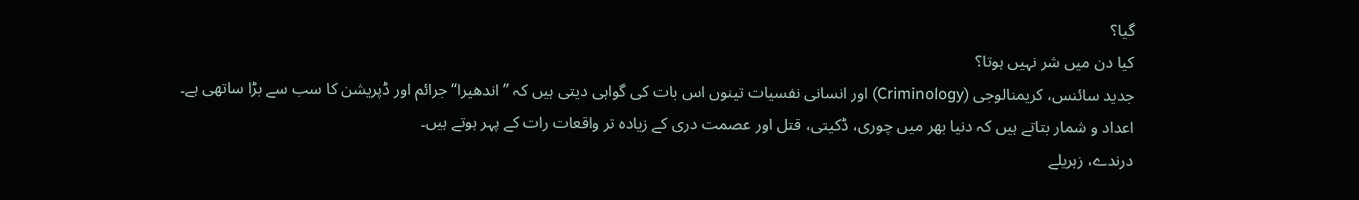گیا؟
کیا دن میں شر نہیں ہوتا؟
جدید سائنس، کریمنالوجی (Criminology) اور انسانی نفسیات تینوں اس بات کی گواہی دیتی ہیں کہ ”اندھیرا“ جرائم اور ڈپریشن کا سب سے بڑا ساتھی ہے۔
اعداد و شمار بتاتے ہیں کہ دنیا بھر میں چوری، ڈکیتی، قتل اور عصمت دری کے زیادہ تر واقعات رات کے پہر ہوتے ہیں۔
درندے، زہریلے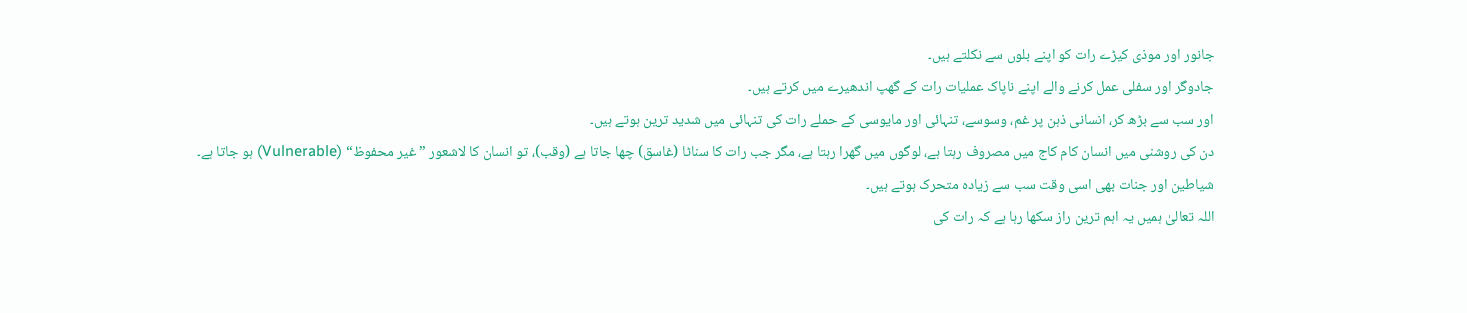جانور اور موذی کیڑے رات کو اپنے بلوں سے نکلتے ہیں۔
جادوگر اور سفلی عمل کرنے والے اپنے ناپاک عملیات رات کے گھپ اندھیرے میں کرتے ہیں۔
اور سب سے بڑھ کر، انسانی ذہن پر غم، وسوسے، تنہائی اور مایوسی کے حملے رات کی تنہائی میں شدید ترین ہوتے ہیں۔
دن کی روشنی میں انسان کام کاج میں مصروف رہتا ہے، لوگوں میں گھرا رہتا ہے، مگر جب رات کا سناٹا (غاسق) چھا جاتا ہے (وقب)، تو انسان کا لاشعور ”غیر محفوظ“ (Vulnerable) ہو جاتا ہے۔
شیاطین اور جنات بھی اسی وقت سب سے زیادہ متحرک ہوتے ہیں۔
اللہ تعالیٰ ہمیں یہ اہم ترین راز سکھا رہا ہے کہ رات کی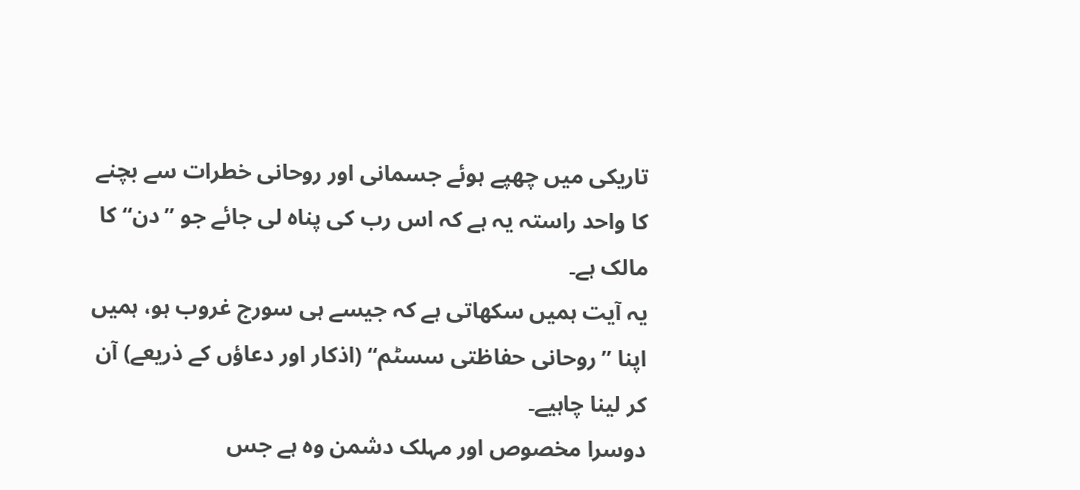تاریکی میں چھپے ہوئے جسمانی اور روحانی خطرات سے بچنے کا واحد راستہ یہ ہے کہ اس رب کی پناہ لی جائے جو ”دن“ کا مالک ہے۔
یہ آیت ہمیں سکھاتی ہے کہ جیسے ہی سورج غروب ہو، ہمیں اپنا ”روحانی حفاظتی سسٹم“ (اذکار اور دعاؤں کے ذریعے) آن کر لینا چاہیے۔
دوسرا مخصوص اور مہلک دشمن وہ ہے جس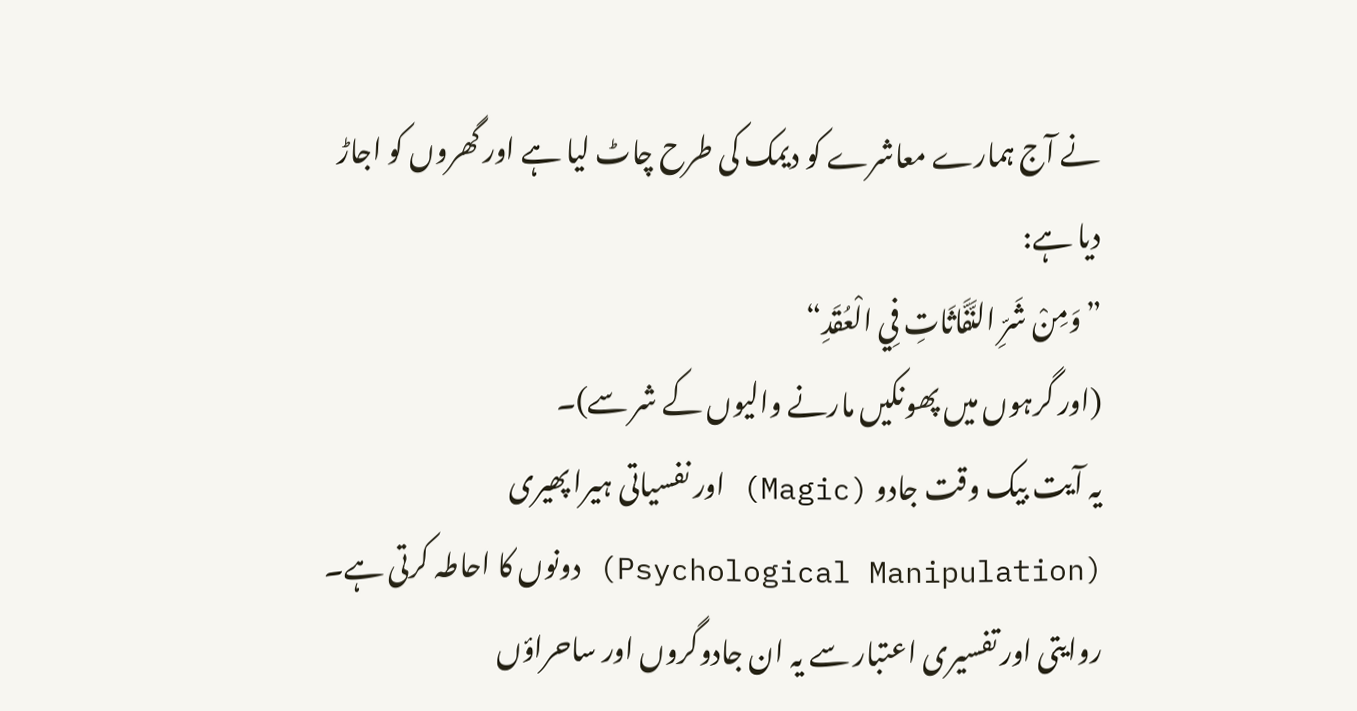نے آج ہمارے معاشرے کو دیمک کی طرح چاٹ لیا ہے اور گھروں کو اجاڑ دیا ہے:
”وَمِنْ شَرِّ النَّفَّاثَاتِ فِي الْعُقَدِ“
(اور گرہوں میں پھونکیں مارنے والیوں کے شر سے)۔
یہ آیت بیک وقت جادو (Magic) اور نفسیاتی ہیرا پھیری (Psychological Manipulation) دونوں کا احاطہ کرتی ہے۔
روایتی اور تفسیری اعتبار سے یہ ان جادوگروں اور ساحراؤں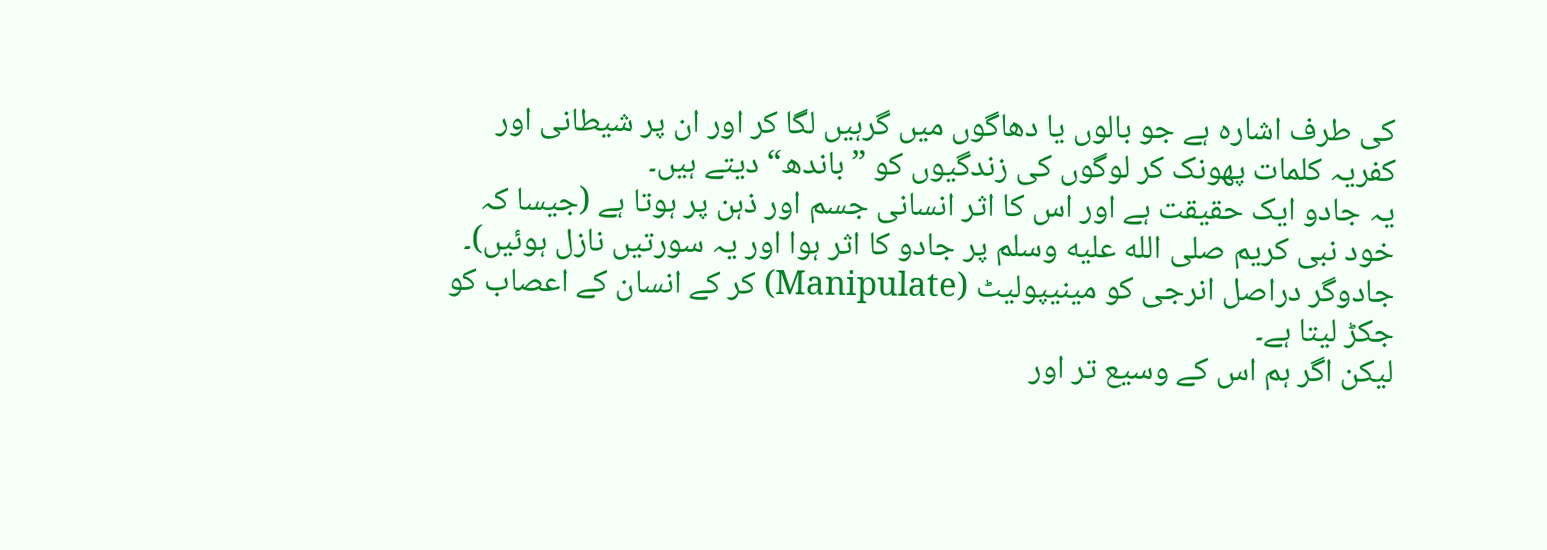کی طرف اشارہ ہے جو بالوں یا دھاگوں میں گرہیں لگا کر اور ان پر شیطانی اور کفریہ کلمات پھونک کر لوگوں کی زندگیوں کو ”باندھ“ دیتے ہیں۔
یہ جادو ایک حقیقت ہے اور اس کا اثر انسانی جسم اور ذہن پر ہوتا ہے (جیسا کہ خود نبی کریم صلى الله عليه وسلم پر جادو کا اثر ہوا اور یہ سورتیں نازل ہوئیں)۔
جادوگر دراصل انرجی کو مینیپولیٹ (Manipulate) کر کے انسان کے اعصاب کو جکڑ لیتا ہے۔
لیکن اگر ہم اس کے وسیع تر اور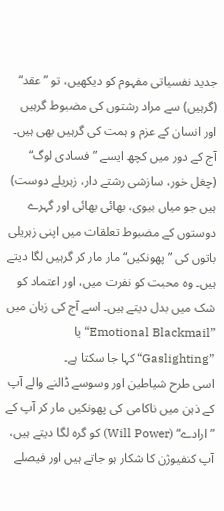جدید نفسیاتی مفہوم کو دیکھیں، تو ”عقد“ (گرہیں) سے مراد رشتوں کی مضبوط گرہیں اور انسان کے عزم و ہمت کی گرہیں بھی ہیں۔
آج کے دور میں کچھ ایسے ”فسادی لوگ“ (چغل خور، سازشی رشتے دار، زہریلے دوست) ہیں جو میاں بیوی، بھائی بھائی اور گہرے دوستوں کے مضبوط تعلقات میں اپنی زہریلی باتوں کی ”پھونکیں“ مار مار کر گرہیں لگا دیتے ہیں۔ وہ محبت کو نفرت میں، اور اعتماد کو شک میں بدل دیتے ہیں۔ اسے آج کی زبان میں ”Emotional Blackmail“ یا ”Gaslighting“ کہا جا سکتا ہے۔
اسی طرح شیاطین اور وسوسے ڈالنے والے آپ کے ذہن میں ناکامی کی پھونکیں مار کر آپ کے ”ارادے“ (Will Power) کو گرہ لگا دیتے ہیں، آپ کنفیوژن کا شکار ہو جاتے ہیں اور فیصلے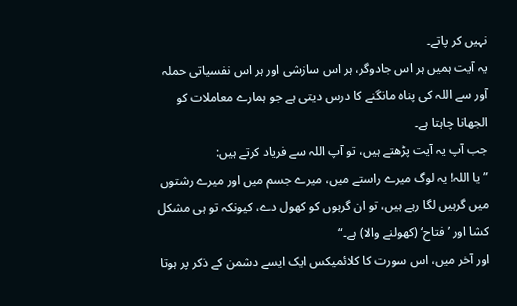نہیں کر پاتے۔
یہ آیت ہمیں ہر اس جادوگر، ہر اس سازشی اور ہر اس نفسیاتی حملہ آور سے اللہ کی پناہ مانگنے کا درس دیتی ہے جو ہمارے معاملات کو الجھانا چاہتا ہے۔
جب آپ یہ آیت پڑھتے ہیں، تو آپ اللہ سے فریاد کرتے ہیں:
”یا اللہ! یہ لوگ میرے راستے میں، میرے جسم میں اور میرے رشتوں میں گرہیں لگا رہے ہیں، تو ان گرہوں کو کھول دے، کیونکہ تو ہی مشکل کشا اور ’فتاح‘ (کھولنے والا) ہے۔“
اور آخر میں، اس سورت کا کلائمیکس ایک ایسے دشمن کے ذکر پر ہوتا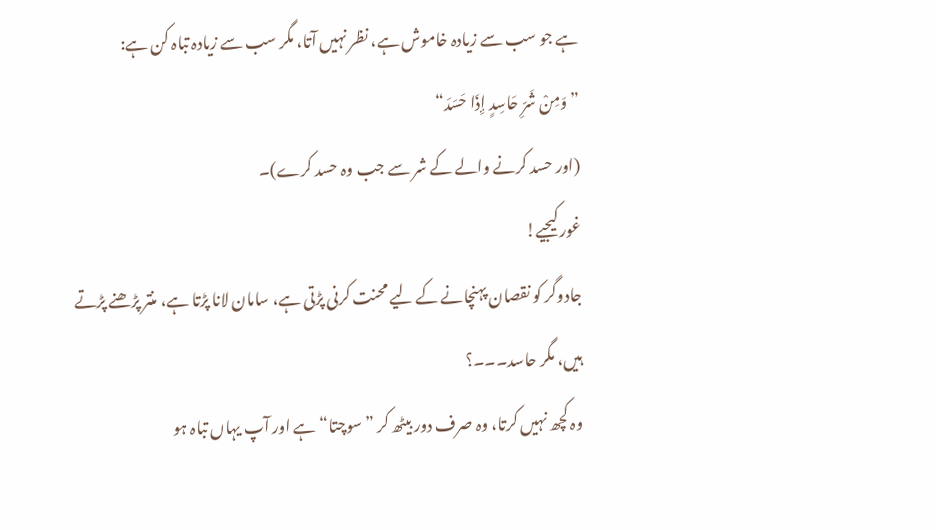ہے جو سب سے زیادہ خاموش ہے، نظر نہیں آتا، مگر سب سے زیادہ تباہ کن ہے:
”وَمِنْ شَرِّ حَاسِدٍ إِذَا حَسَدَ“
(اور حسد کرنے والے کے شر سے جب وہ حسد کرے)۔
غور کیجیے!
جادوگر کو نقصان پہنچانے کے لیے محنت کرنی پڑتی ہے، سامان لانا پڑتا ہے، منتر پڑھنے پڑتے ہیں، مگر حاسد۔۔۔؟
وہ کچھ نہیں کرتا، وہ صرف دور بیٹھ کر ”سوچتا“ ہے اور آپ یہاں تباہ ہو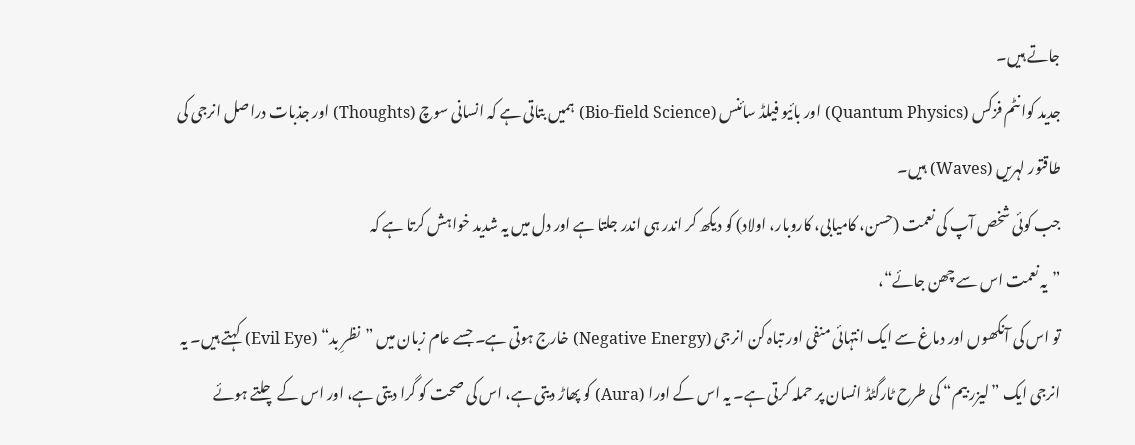جاتے ہیں۔
جدید کوانٹم فزکس (Quantum Physics) اور بائیو فیلڈ سائنس (Bio-field Science) ہمیں بتاتی ہے کہ انسانی سوچ (Thoughts) اور جذبات دراصل انرجی کی طاقتور لہریں (Waves) ہیں۔
جب کوئی شخص آپ کی نعمت (حسن، کامیابی، کاروبار، اولاد) کو دیکھ کر اندر ہی اندر جلتا ہے اور دل میں یہ شدید خواہش کرتا ہے کہ
”یہ نعمت اس سے چھن جائے“،
تو اس کی آنکھوں اور دماغ سے ایک انتہائی منفی اور تباہ کن انرجی (Negative Energy) خارج ہوتی ہے۔ جسے عام زبان میں ”نظرِ بد“ (Evil Eye) کہتے ہیں۔ یہ انرجی ایک ”لیزر بیم“ کی طرح ٹارگٹڈ انسان پر حملہ کرتی ہے۔ یہ اس کے اورا (Aura) کو پھاڑ دیتی ہے، اس کی صحت کو گرا دیتی ہے، اور اس کے چلتے ہوئے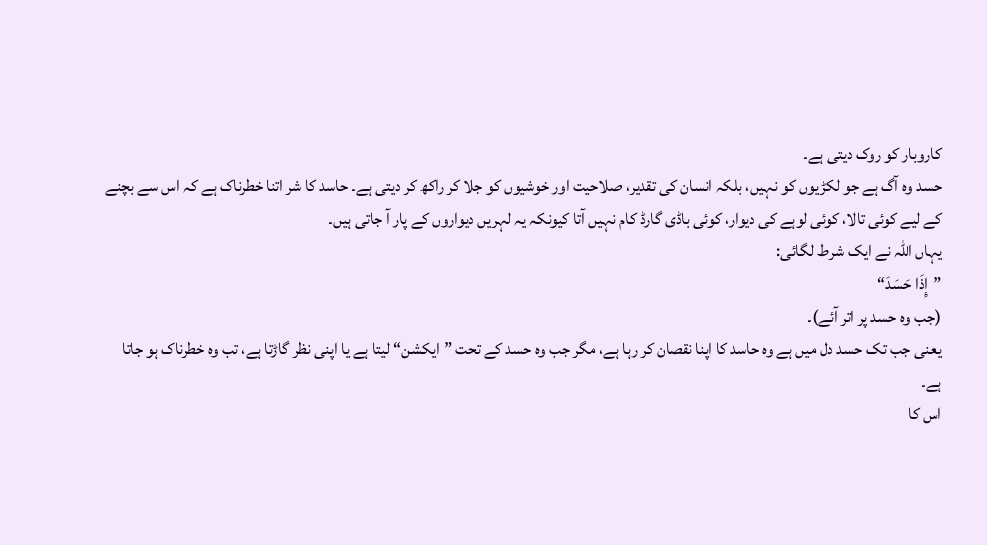کاروبار کو روک دیتی ہے۔
حسد وہ آگ ہے جو لکڑیوں کو نہیں، بلکہ انسان کی تقدیر، صلاحیت اور خوشیوں کو جلا کر راکھ کر دیتی ہے۔ حاسد کا شر اتنا خطرناک ہے کہ اس سے بچنے کے لیے کوئی تالا، کوئی لوہے کی دیوار، کوئی باڈی گارڈ کام نہیں آتا کیونکہ یہ لہریں دیواروں کے پار آ جاتی ہیں۔
یہاں اللہ نے ایک شرط لگائی:
”إِذَا حَسَدَ“
(جب وہ حسد پر اتر آئے)۔
یعنی جب تک حسد دل میں ہے وہ حاسد کا اپنا نقصان کر رہا ہے، مگر جب وہ حسد کے تحت ”ایکشن“ لیتا ہے یا اپنی نظر گاڑتا ہے، تب وہ خطرناک ہو جاتا ہے۔
اس کا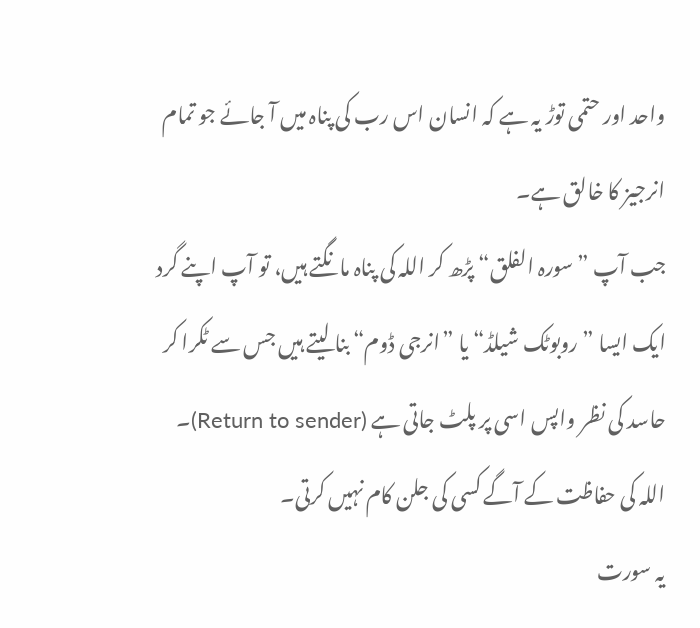واحد اور حتمی توڑ یہ ہے کہ انسان اس رب کی پناہ میں آ جائے جو تمام انرجیز کا خالق ہے۔
جب آپ ”سورہ الفلق“ پڑھ کر اللہ کی پناہ مانگتے ہیں، تو آپ اپنے گرد ایک ایسا ”روبوٹک شیلڈ“ یا ”انرجی ڈوم“ بنا لیتے ہیں جس سے ٹکرا کر حاسد کی نظر واپس اسی پر پلٹ جاتی ہے (Return to sender)۔ اللہ کی حفاظت کے آگے کسی کی جلن کام نہیں کرتی۔
یہ سورت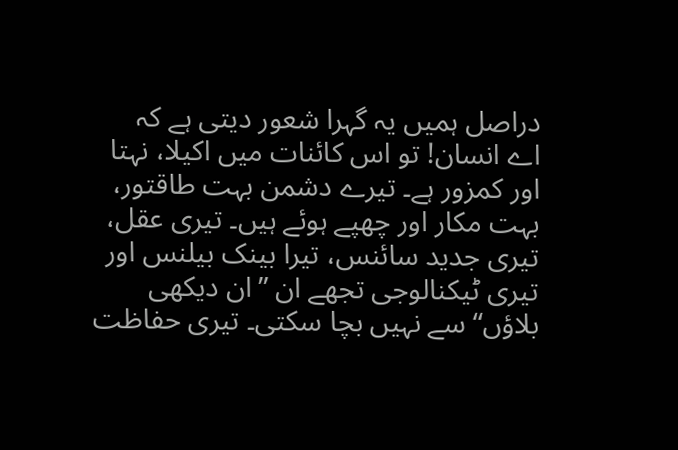دراصل ہمیں یہ گہرا شعور دیتی ہے کہ
اے انسان! تو اس کائنات میں اکیلا، نہتا اور کمزور ہے۔ تیرے دشمن بہت طاقتور، بہت مکار اور چھپے ہوئے ہیں۔ تیری عقل، تیری جدید سائنس، تیرا بینک بیلنس اور تیری ٹیکنالوجی تجھے ان ”ان دیکھی بلاؤں“ سے نہیں بچا سکتی۔ تیری حفاظت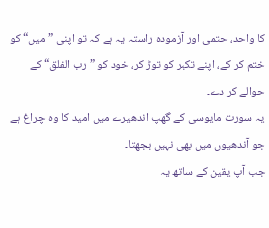کا واحد، حتمی اور آزمودہ راستہ یہ ہے کہ تو اپنی ”میں“ کو ختم کر کے، اپنے تکبر کو توڑ کر، خود کو ”رب الفلق“ کے حوالے کر دے۔
یہ سورت مایوسی کے گھپ اندھیرے میں امید کا وہ چراغ ہے جو آندھیوں میں بھی نہیں بجھتا۔
جب آپ یقین کے ساتھ یہ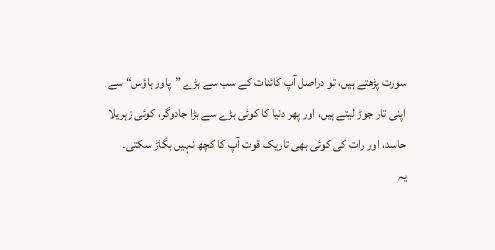سورت پڑھتے ہیں، تو دراصل آپ کائنات کے سب سے بڑے ”پاور ہاؤس“ سے اپنی تار جوڑ لیتے ہیں، اور پھر دنیا کا کوئی بڑے سے بڑا جادوگر، کوئی زہریلا حاسد، اور رات کی کوئی بھی تاریک قوت آپ کا کچھ نہیں بگاڑ سکتی۔
یہ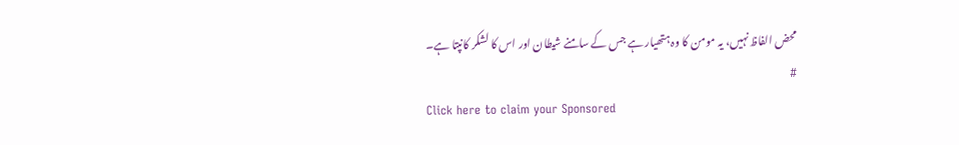محض الفاظ نہیں، یہ مومن کا وہ ہتھیار ہے جس کے سامنے شیطان اور اس کا لشکر کانپتا ہے۔
#
Click here to claim your Sponsored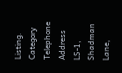Listing.
Category
Telephone
Address
LS-1, Shadman Lane,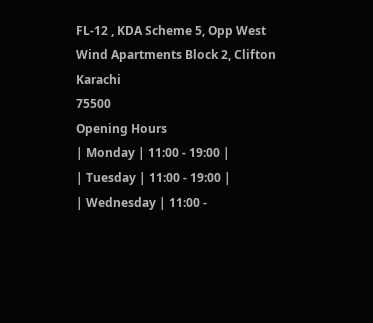FL-12 , KDA Scheme 5, Opp West Wind Apartments Block 2, Clifton
Karachi
75500
Opening Hours
| Monday | 11:00 - 19:00 |
| Tuesday | 11:00 - 19:00 |
| Wednesday | 11:00 -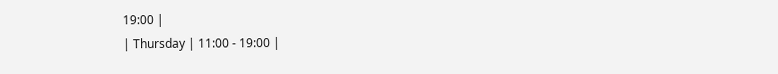19:00 |
| Thursday | 11:00 - 19:00 |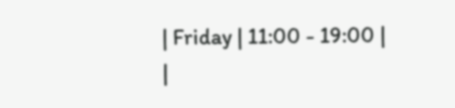| Friday | 11:00 - 19:00 |
|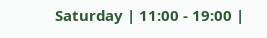Saturday | 11:00 - 19:00 |